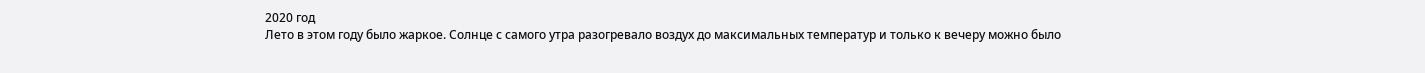2020 год
Лето в этом году было жаркое. Солнце с самого утра разогревало воздух до максимальных температур и только к вечеру можно было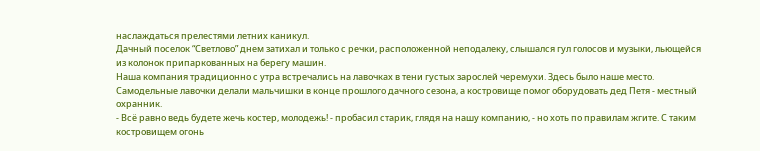наслаждаться прелестями летних каникул.
Дачный поселок “Светлово” днем затихал и только с речки, расположенной неподалеку, слышался гул голосов и музыки, льющейся из колонок припаркованных на берегу машин.
Наша компания традиционно с утра встречались на лавочках в тени густых зарослей черемухи. Здесь было наше место. Самодельные лавочки делали мальчишки в конце прошлого дачного сезона, а костровище помог оборудовать дед Петя - местный охранник.
- Всё равно ведь будете жечь костер, молодежь! - пробасил старик, глядя на нашу компанию, - но хоть по правилам жгите. С таким костровищем огонь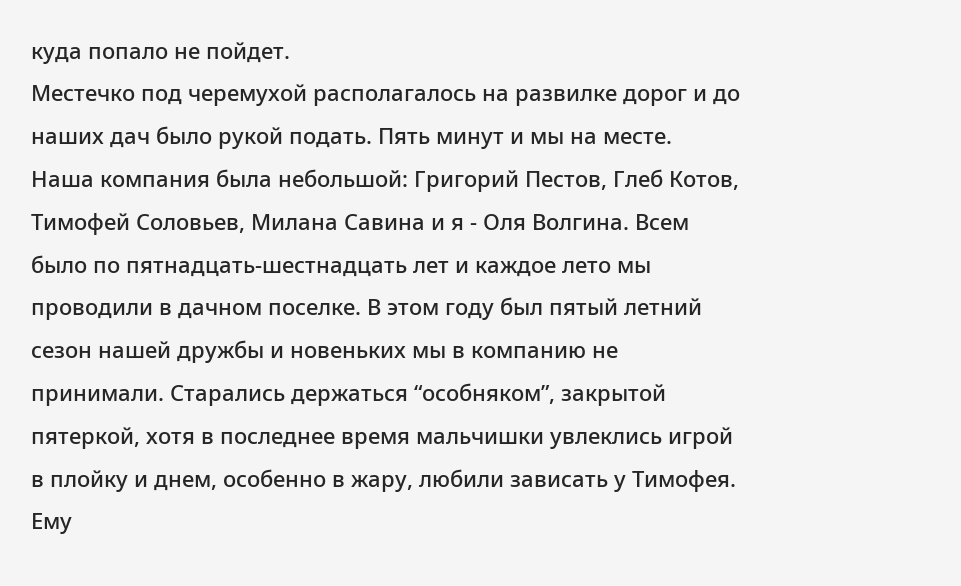куда попало не пойдет.
Местечко под черемухой располагалось на развилке дорог и до наших дач было рукой подать. Пять минут и мы на месте.
Наша компания была небольшой: Григорий Пестов, Глеб Котов, Тимофей Соловьев, Милана Савина и я - Оля Волгина. Всем было по пятнадцать-шестнадцать лет и каждое лето мы проводили в дачном поселке. В этом году был пятый летний сезон нашей дружбы и новеньких мы в компанию не принимали. Старались держаться “особняком”, закрытой пятеркой, хотя в последнее время мальчишки увлеклись игрой в плойку и днем, особенно в жару, любили зависать у Тимофея. Ему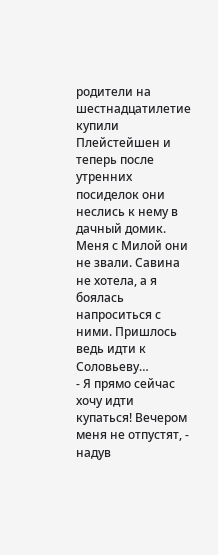родители на шестнадцатилетие купили Плейстейшен и теперь после утренних посиделок они неслись к нему в дачный домик. Меня с Милой они не звали. Савина не хотела, а я боялась напроситься с ними. Пришлось ведь идти к Соловьеву…
- Я прямо сейчас хочу идти купаться! Вечером меня не отпустят, - надув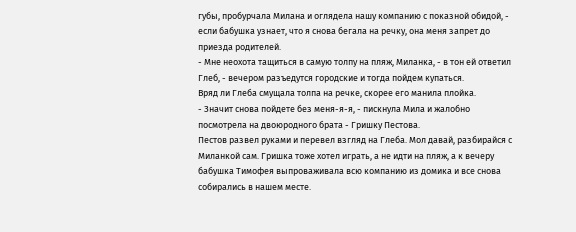губы, пробурчала Милана и оглядела нашу компанию с показной обидой, - если бабушка узнает, что я снова бегала на речку, она меня запрет до приезда родителей.
- Мне неохота тащиться в самую толпу на пляж, Миланка, - в тон ей ответил Глеб, - вечером разъедутся городские и тогда пойдем купаться.
Вряд ли Глеба смущала толпа на речке, скорее его манила плойка.
- Значит снова пойдете без меня-я-я, - пискнула Мила и жалобно посмотрела на двоюродного брата - Гришку Пестова.
Пестов развел руками и перевел взгляд на Глеба. Мол давай, разбирайся с Миланкой сам. Гришка тоже хотел играть, а не идти на пляж, а к вечеру бабушка Тимофея выпроваживала всю компанию из домика и все снова собирались в нашем месте.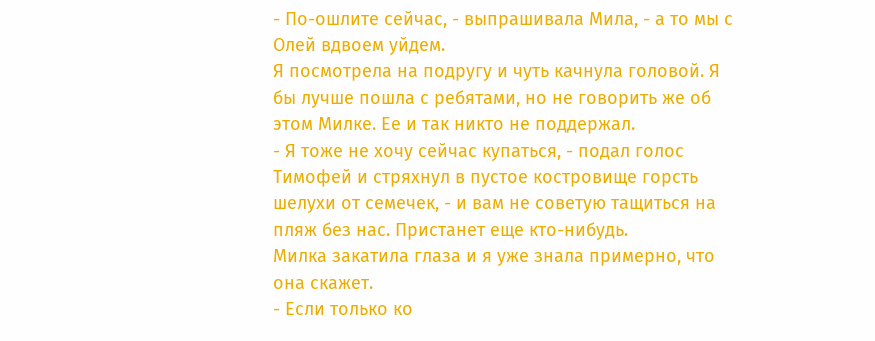- По-ошлите сейчас, - выпрашивала Мила, - а то мы с Олей вдвоем уйдем.
Я посмотрела на подругу и чуть качнула головой. Я бы лучше пошла с ребятами, но не говорить же об этом Милке. Ее и так никто не поддержал.
- Я тоже не хочу сейчас купаться, - подал голос Тимофей и стряхнул в пустое костровище горсть шелухи от семечек, - и вам не советую тащиться на пляж без нас. Пристанет еще кто-нибудь.
Милка закатила глаза и я уже знала примерно, что она скажет.
- Если только ко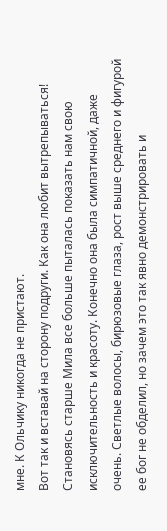мне. К Ольчику никогда не пристают.
Вот так и вставай на сторону подруги. Как она любит вытрепываться!
Становясь старше Мила все больше пыталась показать нам свою исключительность и красоту. Конечно она была симпатичной, даже очень. Светлые волосы, бирюзовые глаза, рост выше среднего и фигурой ее бог не обделил, но зачем это так явно демонстрировать и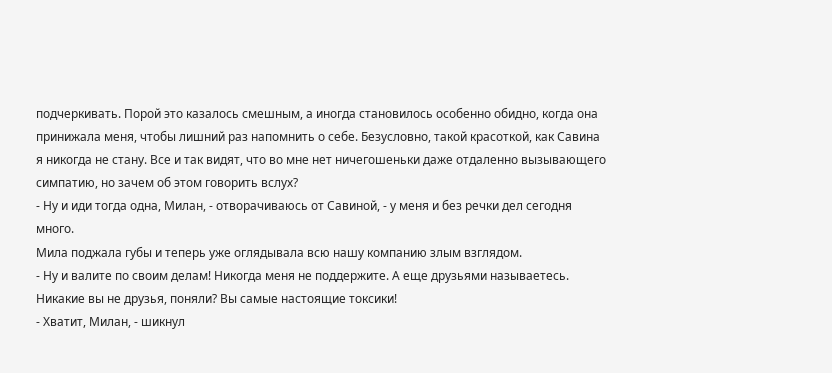подчеркивать. Порой это казалось смешным, а иногда становилось особенно обидно, когда она принижала меня, чтобы лишний раз напомнить о себе. Безусловно, такой красоткой, как Савина я никогда не стану. Все и так видят, что во мне нет ничегошеньки даже отдаленно вызывающего симпатию, но зачем об этом говорить вслух?
- Ну и иди тогда одна, Милан, - отворачиваюсь от Савиной, - у меня и без речки дел сегодня много.
Мила поджала губы и теперь уже оглядывала всю нашу компанию злым взглядом.
- Ну и валите по своим делам! Никогда меня не поддержите. А еще друзьями называетесь. Никакие вы не друзья, поняли? Вы самые настоящие токсики!
- Хватит, Милан, - шикнул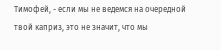Тимофей, - если мы не ведемся на очередной твой каприз, это не значит, что мы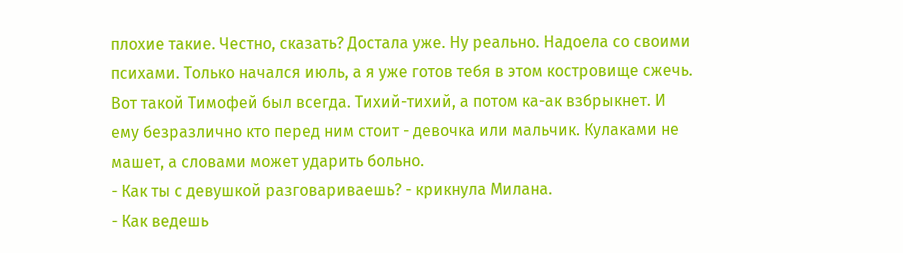плохие такие. Честно, сказать? Достала уже. Ну реально. Надоела со своими психами. Только начался июль, а я уже готов тебя в этом костровище сжечь.
Вот такой Тимофей был всегда. Тихий-тихий, а потом ка-ак взбрыкнет. И ему безразлично кто перед ним стоит - девочка или мальчик. Кулаками не машет, а словами может ударить больно.
- Как ты с девушкой разговариваешь? - крикнула Милана.
- Как ведешь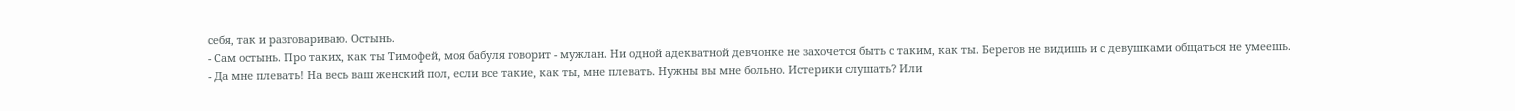себя, так и разговариваю. Остынь.
- Сам остынь. Про таких, как ты Тимофей, моя бабуля говорит - мужлан. Ни одной адекватной девчонке не захочется быть с таким, как ты. Берегов не видишь и с девушками общаться не умеешь.
- Да мне плевать! На весь ваш женский пол, если все такие, как ты, мне плевать. Нужны вы мне больно. Истерики слушать? Или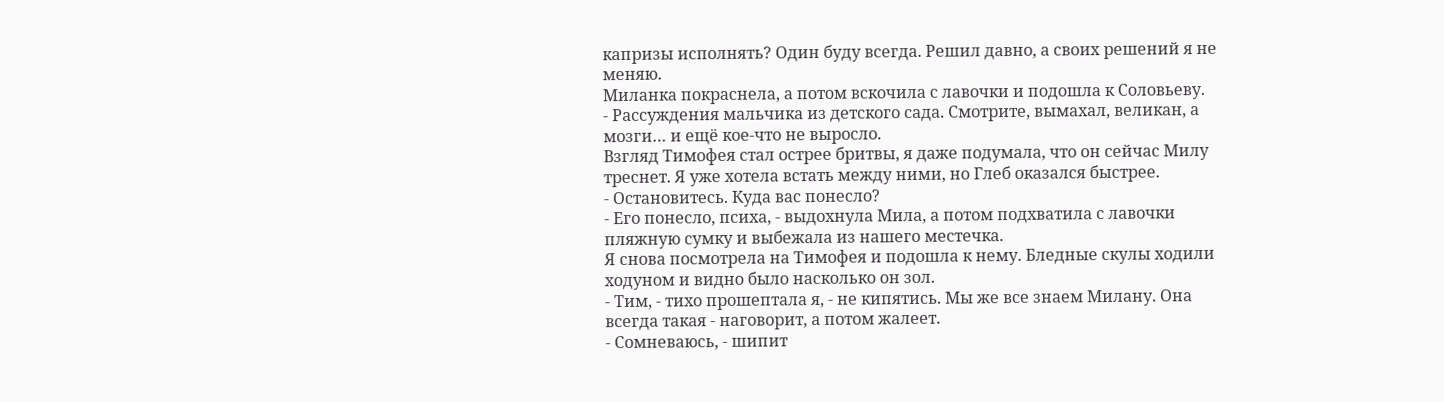капризы исполнять? Один буду всегда. Решил давно, а своих решений я не меняю.
Миланка покраснела, а потом вскочила с лавочки и подошла к Соловьеву.
- Рассуждения мальчика из детского сада. Смотрите, вымахал, великан, а мозги… и ещё кое-что не выросло.
Взгляд Тимофея стал острее бритвы, я даже подумала, что он сейчас Милу треснет. Я уже хотела встать между ними, но Глеб оказался быстрее.
- Остановитесь. Куда вас понесло?
- Его понесло, психа, - выдохнула Мила, а потом подхватила с лавочки пляжную сумку и выбежала из нашего местечка.
Я снова посмотрела на Тимофея и подошла к нему. Бледные скулы ходили ходуном и видно было насколько он зол.
- Тим, - тихо прошептала я, - не кипятись. Мы же все знаем Милану. Она всегда такая - наговорит, а потом жалеет.
- Сомневаюсь, - шипит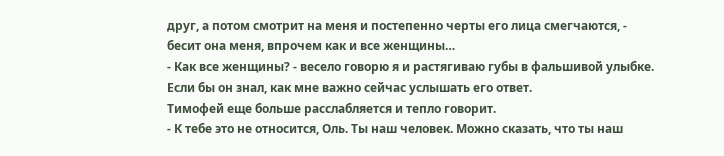друг, а потом смотрит на меня и постепенно черты его лица смегчаются, - бесит она меня, впрочем как и все женщины…
- Как все женщины? - весело говорю я и растягиваю губы в фальшивой улыбке.
Если бы он знал, как мне важно сейчас услышать его ответ.
Тимофей еще больше расслабляется и тепло говорит.
- К тебе это не относится, Оль. Ты наш человек. Можно сказать, что ты наш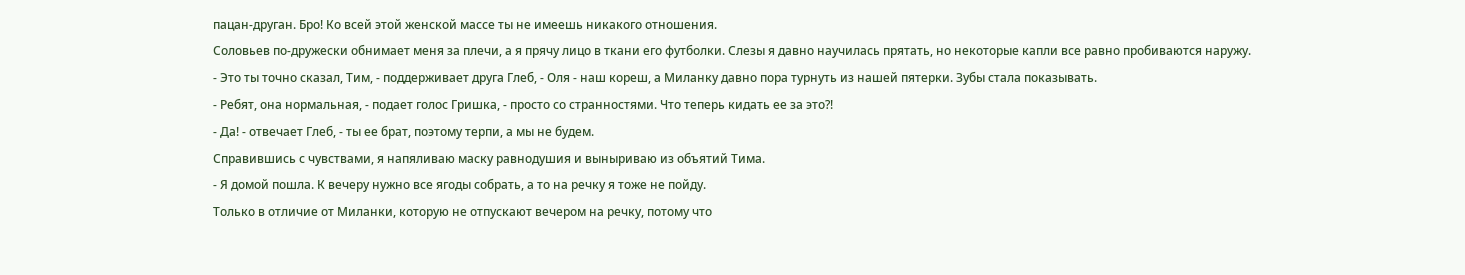пацан-друган. Бро! Ко всей этой женской массе ты не имеешь никакого отношения.
Соловьев по-дружески обнимает меня за плечи, а я прячу лицо в ткани его футболки. Слезы я давно научилась прятать, но некоторые капли все равно пробиваются наружу.
- Это ты точно сказал, Тим, - поддерживает друга Глеб, - Оля - наш кореш, а Миланку давно пора турнуть из нашей пятерки. Зубы стала показывать.
- Ребят, она нормальная, - подает голос Гришка, - просто со странностями. Что теперь кидать ее за это?!
- Да! - отвечает Глеб, - ты ее брат, поэтому терпи, а мы не будем.
Справившись с чувствами, я напяливаю маску равнодушия и выныриваю из объятий Тима.
- Я домой пошла. К вечеру нужно все ягоды собрать, а то на речку я тоже не пойду.
Только в отличие от Миланки, которую не отпускают вечером на речку, потому что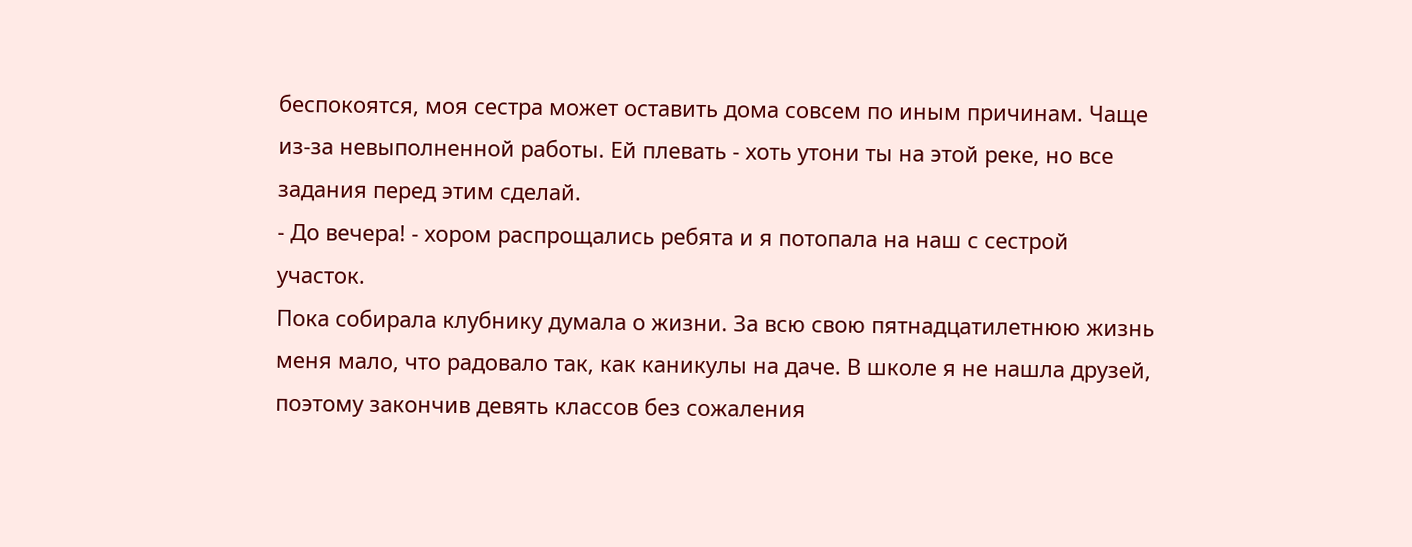беспокоятся, моя сестра может оставить дома совсем по иным причинам. Чаще из-за невыполненной работы. Ей плевать - хоть утони ты на этой реке, но все задания перед этим сделай.
- До вечера! - хором распрощались ребята и я потопала на наш с сестрой участок.
Пока собирала клубнику думала о жизни. За всю свою пятнадцатилетнюю жизнь меня мало, что радовало так, как каникулы на даче. В школе я не нашла друзей, поэтому закончив девять классов без сожаления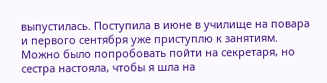выпустилась. Поступила в июне в училище на повара и первого сентября уже приступлю к занятиям. Можно было попробовать пойти на секретаря, но сестра настояла, чтобы я шла на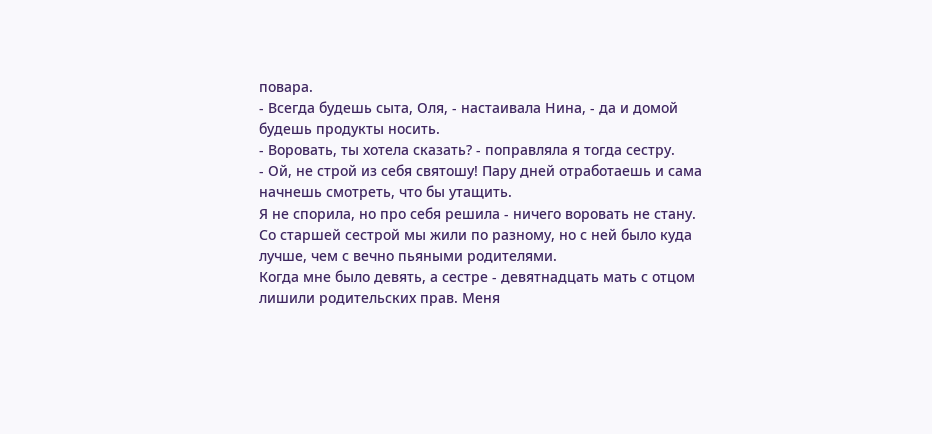повара.
- Всегда будешь сыта, Оля, - настаивала Нина, - да и домой будешь продукты носить.
- Воровать, ты хотела сказать? - поправляла я тогда сестру.
- Ой, не строй из себя святошу! Пару дней отработаешь и сама начнешь смотреть, что бы утащить.
Я не спорила, но про себя решила - ничего воровать не стану.
Со старшей сестрой мы жили по разному, но с ней было куда лучше, чем с вечно пьяными родителями.
Когда мне было девять, а сестре - девятнадцать мать с отцом лишили родительских прав. Меня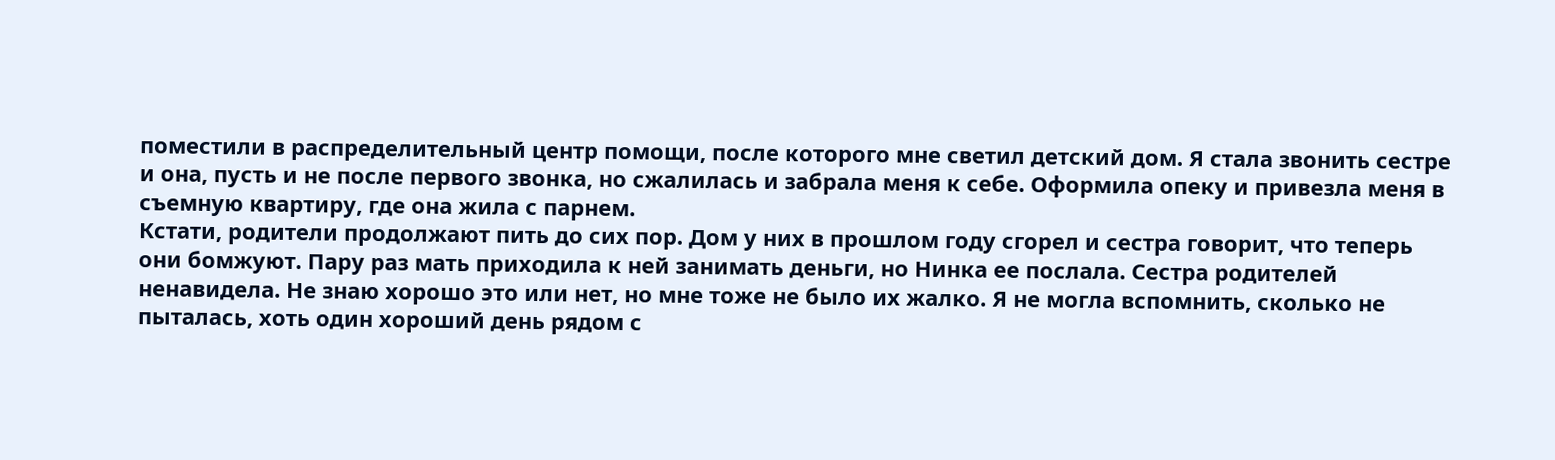поместили в распределительный центр помощи, после которого мне светил детский дом. Я стала звонить сестре и она, пусть и не после первого звонка, но сжалилась и забрала меня к себе. Оформила опеку и привезла меня в съемную квартиру, где она жила с парнем.
Кстати, родители продолжают пить до сих пор. Дом у них в прошлом году сгорел и сестра говорит, что теперь они бомжуют. Пару раз мать приходила к ней занимать деньги, но Нинка ее послала. Сестра родителей ненавидела. Не знаю хорошо это или нет, но мне тоже не было их жалко. Я не могла вспомнить, сколько не пыталась, хоть один хороший день рядом с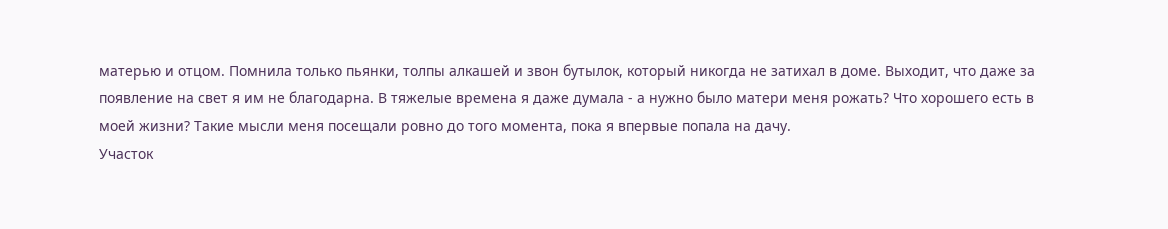матерью и отцом. Помнила только пьянки, толпы алкашей и звон бутылок, который никогда не затихал в доме. Выходит, что даже за появление на свет я им не благодарна. В тяжелые времена я даже думала - а нужно было матери меня рожать? Что хорошего есть в моей жизни? Такие мысли меня посещали ровно до того момента, пока я впервые попала на дачу.
Участок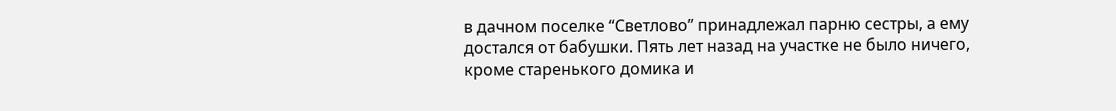в дачном поселке “Светлово” принадлежал парню сестры, а ему достался от бабушки. Пять лет назад на участке не было ничего, кроме старенького домика и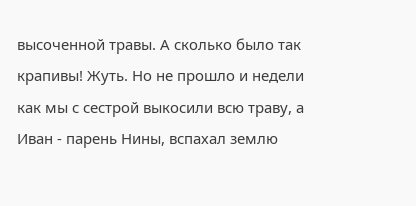высоченной травы. А сколько было так крапивы! Жуть. Но не прошло и недели как мы с сестрой выкосили всю траву, а Иван - парень Нины, вспахал землю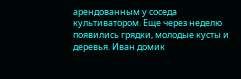арендованным у соседа культиватором. Еще через неделю появились грядки, молодые кусты и деревья. Иван домик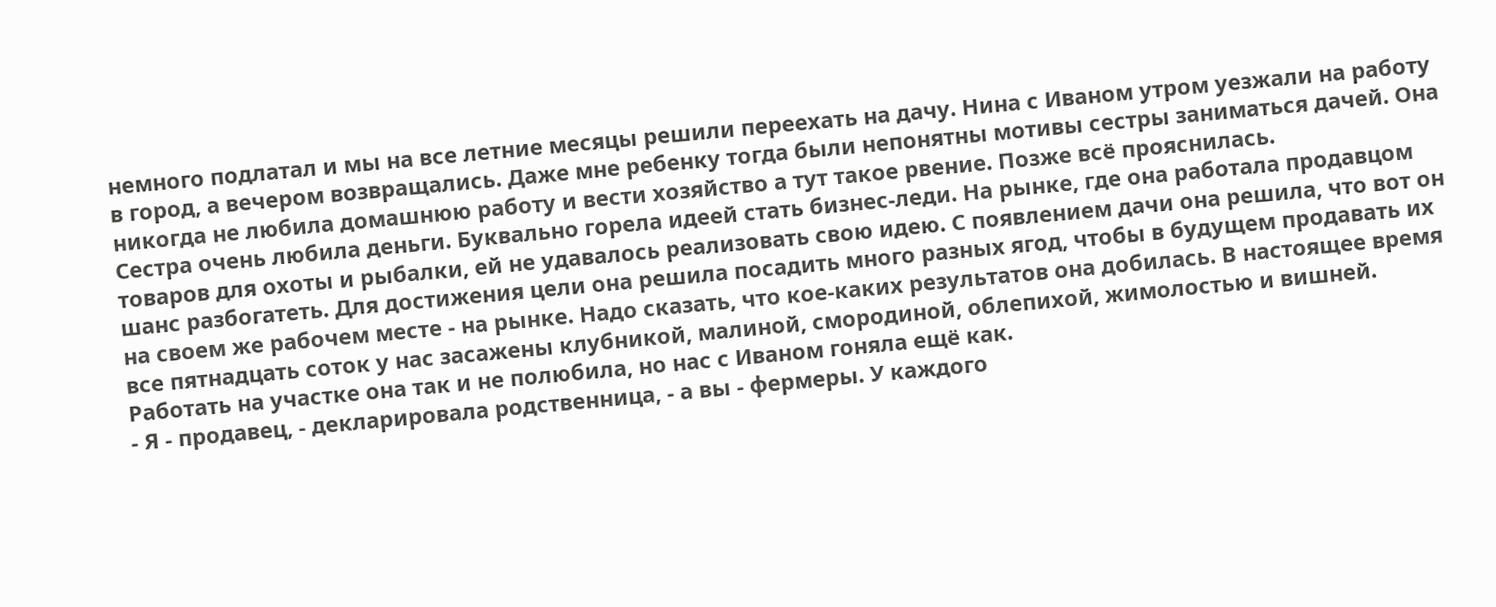немного подлатал и мы на все летние месяцы решили переехать на дачу. Нина с Иваном утром уезжали на работу в город, а вечером возвращались. Даже мне ребенку тогда были непонятны мотивы сестры заниматься дачей. Она никогда не любила домашнюю работу и вести хозяйство а тут такое рвение. Позже всё прояснилась.
Сестра очень любила деньги. Буквально горела идеей стать бизнес-леди. На рынке, где она работала продавцом товаров для охоты и рыбалки, ей не удавалось реализовать свою идею. С появлением дачи она решила, что вот он шанс разбогатеть. Для достижения цели она решила посадить много разных ягод, чтобы в будущем продавать их на своем же рабочем месте - на рынке. Надо сказать, что кое-каких результатов она добилась. В настоящее время все пятнадцать соток у нас засажены клубникой, малиной, смородиной, облепихой, жимолостью и вишней. Работать на участке она так и не полюбила, но нас с Иваном гоняла ещё как.
- Я - продавец, - декларировала родственница, - а вы - фермеры. У каждого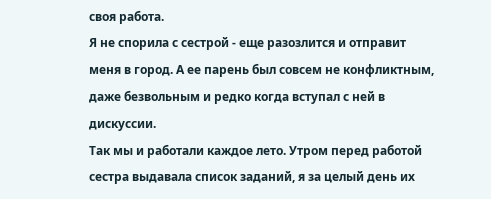своя работа.
Я не спорила с сестрой - еще разозлится и отправит меня в город. А ее парень был совсем не конфликтным, даже безвольным и редко когда вступал с ней в дискуссии.
Так мы и работали каждое лето. Утром перед работой сестра выдавала список заданий, я за целый день их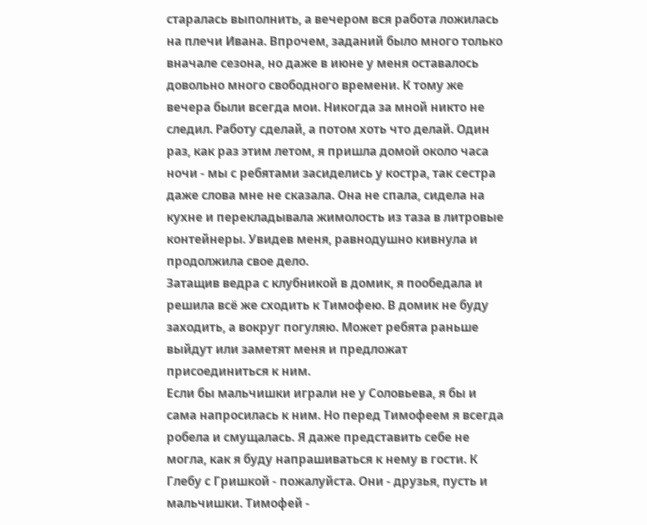старалась выполнить, а вечером вся работа ложилась на плечи Ивана. Впрочем, заданий было много только вначале сезона, но даже в июне у меня оставалось довольно много свободного времени. К тому же вечера были всегда мои. Никогда за мной никто не следил. Работу сделай, а потом хоть что делай. Один раз, как раз этим летом, я пришла домой около часа ночи - мы с ребятами засиделись у костра, так сестра даже слова мне не сказала. Она не спала, сидела на кухне и перекладывала жимолость из таза в литровые контейнеры. Увидев меня, равнодушно кивнула и продолжила свое дело.
Затащив ведра с клубникой в домик, я пообедала и решила всё же сходить к Тимофею. В домик не буду заходить, а вокруг погуляю. Может ребята раньше выйдут или заметят меня и предложат присоединиться к ним.
Если бы мальчишки играли не у Соловьева, я бы и сама напросилась к ним. Но перед Тимофеем я всегда робела и смущалась. Я даже представить себе не могла, как я буду напрашиваться к нему в гости. К Глебу с Гришкой - пожалуйста. Они - друзья, пусть и мальчишки. Тимофей -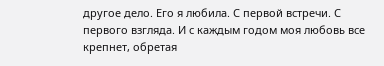другое дело. Его я любила. С первой встречи. С первого взгляда. И с каждым годом моя любовь все крепнет, обретая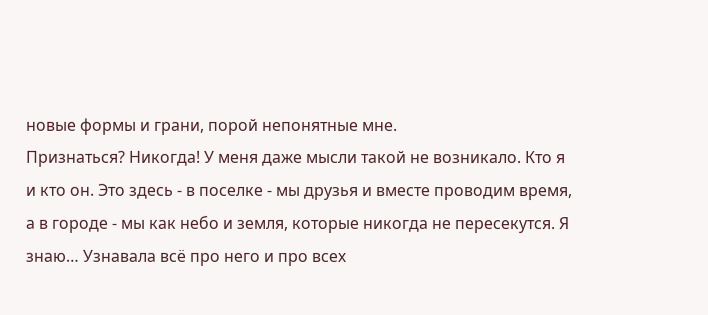новые формы и грани, порой непонятные мне.
Признаться? Никогда! У меня даже мысли такой не возникало. Кто я и кто он. Это здесь - в поселке - мы друзья и вместе проводим время, а в городе - мы как небо и земля, которые никогда не пересекутся. Я знаю… Узнавала всё про него и про всех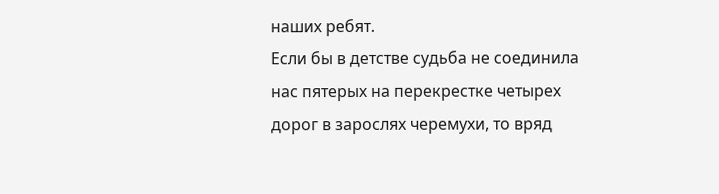наших ребят.
Если бы в детстве судьба не соединила нас пятерых на перекрестке четырех дорог в зарослях черемухи, то вряд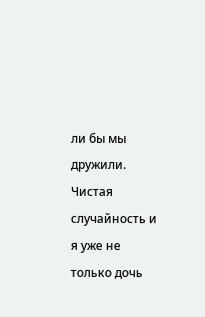ли бы мы дружили. Чистая случайность и я уже не только дочь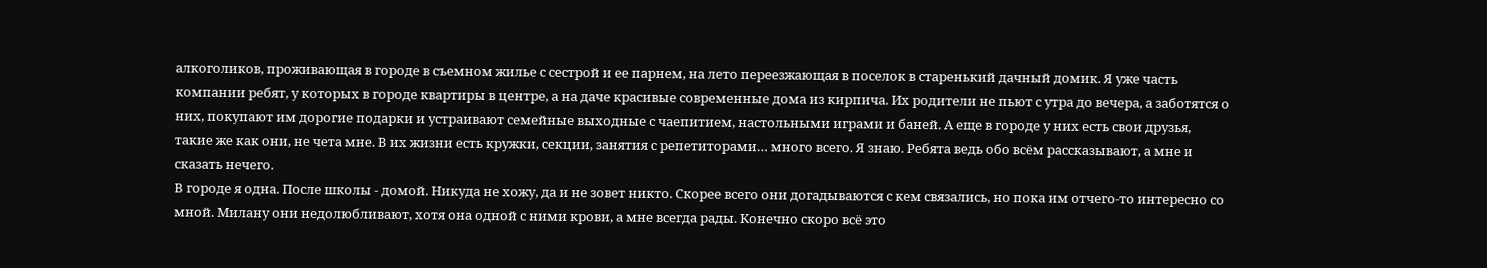алкоголиков, проживающая в городе в съемном жилье с сестрой и ее парнем, на лето переезжающая в поселок в старенький дачный домик. Я уже часть компании ребят, у которых в городе квартиры в центре, а на даче красивые современные дома из кирпича. Их родители не пьют с утра до вечера, а заботятся о них, покупают им дорогие подарки и устраивают семейные выходные с чаепитием, настольными играми и баней. А еще в городе у них есть свои друзья, такие же как они, не чета мне. В их жизни есть кружки, секции, занятия с репетиторами… много всего. Я знаю. Ребята ведь обо всём рассказывают, а мне и сказать нечего.
В городе я одна. После школы - домой. Никуда не хожу, да и не зовет никто. Скорее всего они догадываются с кем связались, но пока им отчего-то интересно со мной. Милану они недолюбливают, хотя она одной с ними крови, а мне всегда рады. Конечно скоро всё это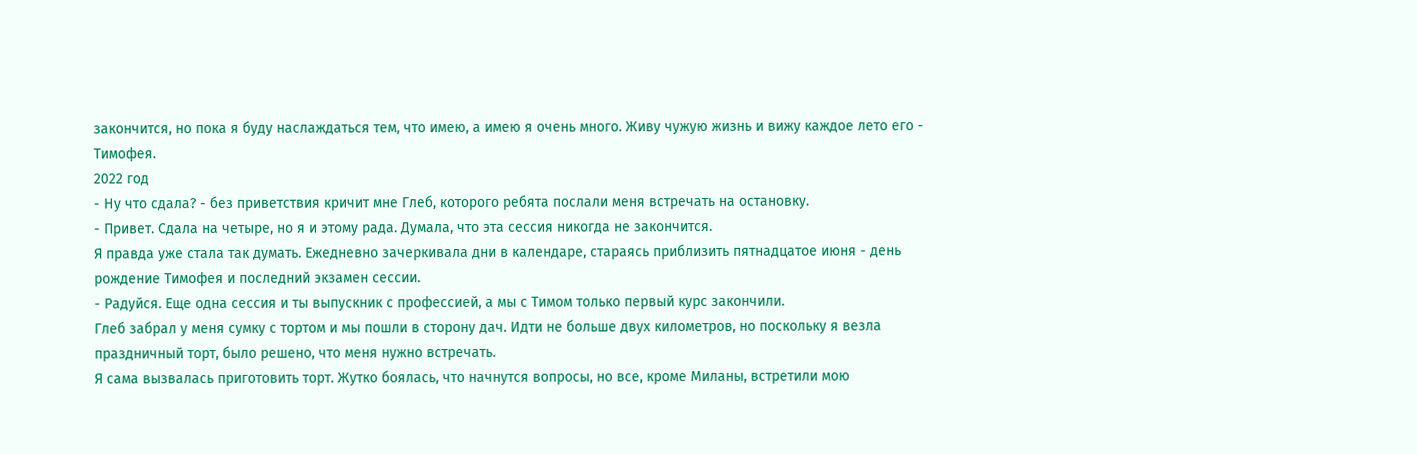закончится, но пока я буду наслаждаться тем, что имею, а имею я очень много. Живу чужую жизнь и вижу каждое лето его - Тимофея.
2022 год
- Ну что сдала? - без приветствия кричит мне Глеб, которого ребята послали меня встречать на остановку.
- Привет. Сдала на четыре, но я и этому рада. Думала, что эта сессия никогда не закончится.
Я правда уже стала так думать. Ежедневно зачеркивала дни в календаре, стараясь приблизить пятнадцатое июня - день рождение Тимофея и последний экзамен сессии.
- Радуйся. Еще одна сессия и ты выпускник с профессией, а мы с Тимом только первый курс закончили.
Глеб забрал у меня сумку с тортом и мы пошли в сторону дач. Идти не больше двух километров, но поскольку я везла праздничный торт, было решено, что меня нужно встречать.
Я сама вызвалась приготовить торт. Жутко боялась, что начнутся вопросы, но все, кроме Миланы, встретили мою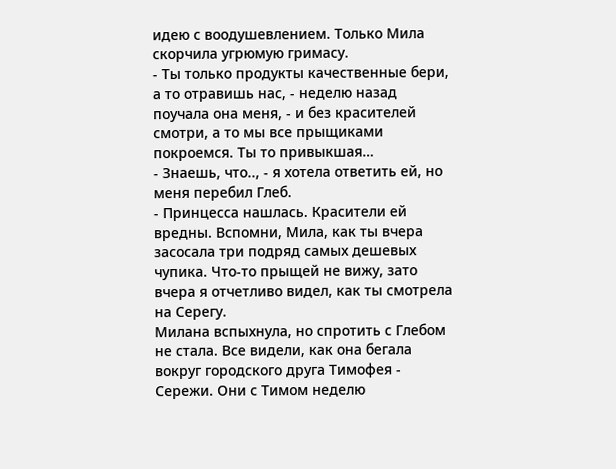идею с воодушевлением. Только Мила скорчила угрюмую гримасу.
- Ты только продукты качественные бери, а то отравишь нас, - неделю назад поучала она меня, - и без красителей смотри, а то мы все прыщиками покроемся. Ты то привыкшая…
- Знаешь, что.., - я хотела ответить ей, но меня перебил Глеб.
- Принцесса нашлась. Красители ей вредны. Вспомни, Мила, как ты вчера засосала три подряд самых дешевых чупика. Что-то прыщей не вижу, зато вчера я отчетливо видел, как ты смотрела на Серегу.
Милана вспыхнула, но спротить с Глебом не стала. Все видели, как она бегала вокруг городского друга Тимофея - Сережи. Они с Тимом неделю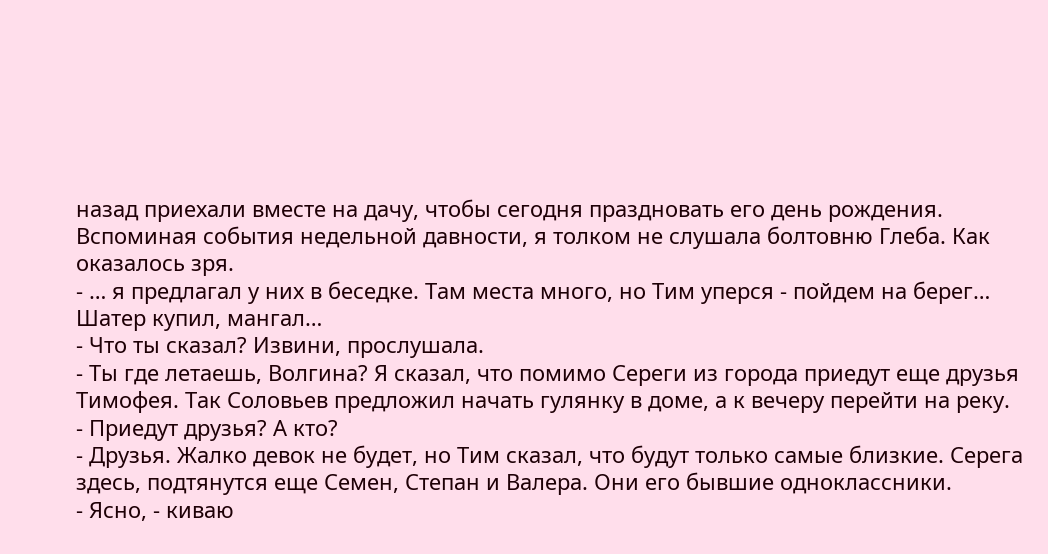назад приехали вместе на дачу, чтобы сегодня праздновать его день рождения.
Вспоминая события недельной давности, я толком не слушала болтовню Глеба. Как оказалось зря.
- … я предлагал у них в беседке. Там места много, но Тим уперся - пойдем на берег… Шатер купил, мангал…
- Что ты сказал? Извини, прослушала.
- Ты где летаешь, Волгина? Я сказал, что помимо Сереги из города приедут еще друзья Тимофея. Так Соловьев предложил начать гулянку в доме, а к вечеру перейти на реку.
- Приедут друзья? А кто?
- Друзья. Жалко девок не будет, но Тим сказал, что будут только самые близкие. Серега здесь, подтянутся еще Семен, Степан и Валера. Они его бывшие одноклассники.
- Ясно, - киваю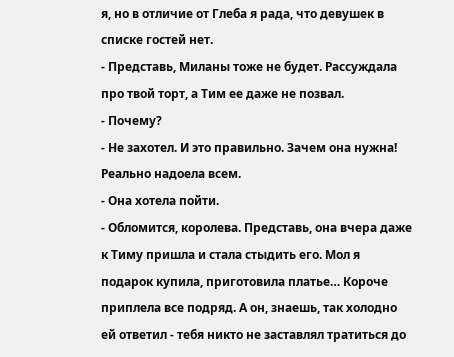я, но в отличие от Глеба я рада, что девушек в списке гостей нет.
- Представь, Миланы тоже не будет. Рассуждала про твой торт, а Тим ее даже не позвал.
- Почему?
- Не захотел. И это правильно. Зачем она нужна! Реально надоела всем.
- Она хотела пойти.
- Обломится, королева. Представь, она вчера даже к Тиму пришла и стала стыдить его. Мол я подарок купила, приготовила платье… Короче приплела все подряд. А он, знаешь, так холодно ей ответил - тебя никто не заставлял тратиться до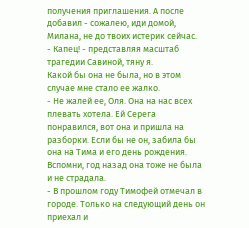получения приглашения. А после добавил - сожалею, иди домой, Милана, не до твоих истерик сейчас.
- Капец! - представляя масштаб трагедии Савиной, тяну я.
Какой бы она не была, но в этом случае мне стало ее жалко.
- Не жалей ее, Оля. Она на нас всех плевать хотела. Ей Серега понравился, вот она и пришла на разборки. Если бы не он, забила бы она на Тима и его день рождения. Вспомни, год назад она тоже не была и не страдала.
- В прошлом году Тимофей отмечал в городе. Только на следующий день он приехал и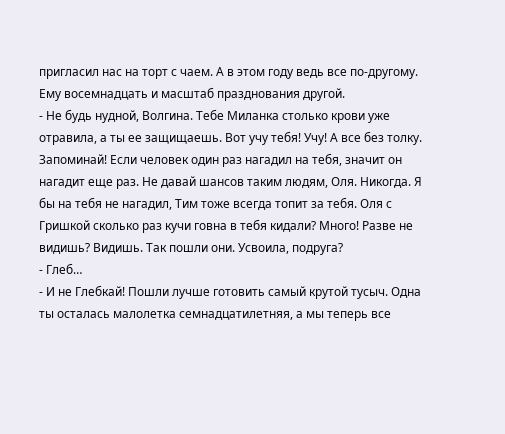пригласил нас на торт с чаем. А в этом году ведь все по-другому. Ему восемнадцать и масштаб празднования другой.
- Не будь нудной, Волгина. Тебе Миланка столько крови уже отравила, а ты ее защищаешь. Вот учу тебя! Учу! А все без толку. Запоминай! Если человек один раз нагадил на тебя, значит он нагадит еще раз. Не давай шансов таким людям, Оля. Никогда. Я бы на тебя не нагадил, Тим тоже всегда топит за тебя. Оля с Гришкой сколько раз кучи говна в тебя кидали? Много! Разве не видишь? Видишь. Так пошли они. Усвоила, подруга?
- Глеб…
- И не Глебкай! Пошли лучше готовить самый крутой тусыч. Одна ты осталась малолетка семнадцатилетняя, а мы теперь все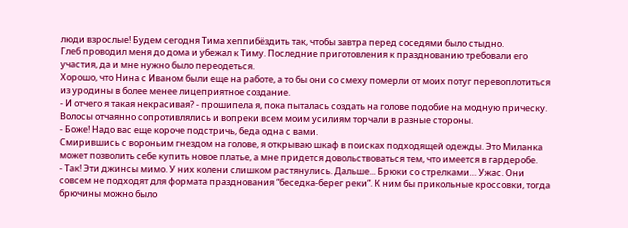люди взрослые! Будем сегодня Тима хеппибёздить так, чтобы завтра перед соседями было стыдно.
Глеб проводил меня до дома и убежал к Тиму. Последние приготовления к празднованию требовали его участия, да и мне нужно было переодеться.
Хорошо, что Нина с Иваном были еще на работе, а то бы они со смеху померли от моих потуг перевоплотиться из уродины в более менее лицеприятное создание.
- И отчего я такая некрасивая? - прошипела я, пока пыталась создать на голове подобие на модную прическу.
Волосы отчаянно сопротивлялись и вопреки всем моим усилиям торчали в разные стороны.
- Боже! Надо вас еще короче подстричь, беда одна с вами.
Смирившись с вороньим гнездом на голове, я открываю шкаф в поисках подходящей одежды. Это Миланка может позволить себе купить новое платье, а мне придется довольствоваться тем, что имеется в гардеробе.
- Так! Эти джинсы мимо. У них колени слишком растянулись. Дальше... Брюки со стрелками… Ужас. Они совсем не подходят для формата празднования “беседка-берег реки”. К ним бы прикольные кроссовки, тогда брючины можно было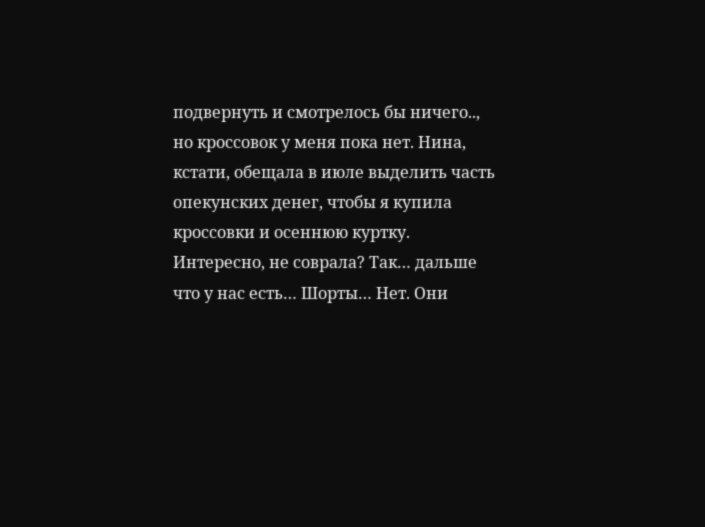подвернуть и смотрелось бы ничего.., но кроссовок у меня пока нет. Нина, кстати, обещала в июле выделить часть опекунских денег, чтобы я купила кроссовки и осеннюю куртку. Интересно, не соврала? Так… дальше что у нас есть… Шорты… Нет. Они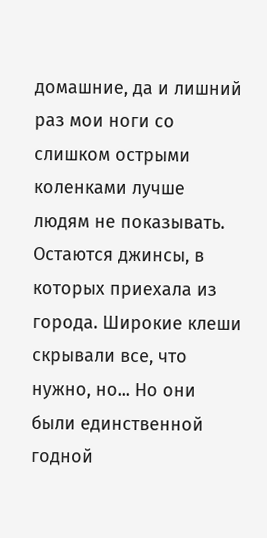домашние, да и лишний раз мои ноги со слишком острыми коленками лучше людям не показывать. Остаются джинсы, в которых приехала из города. Широкие клеши скрывали все, что нужно, но... Но они были единственной годной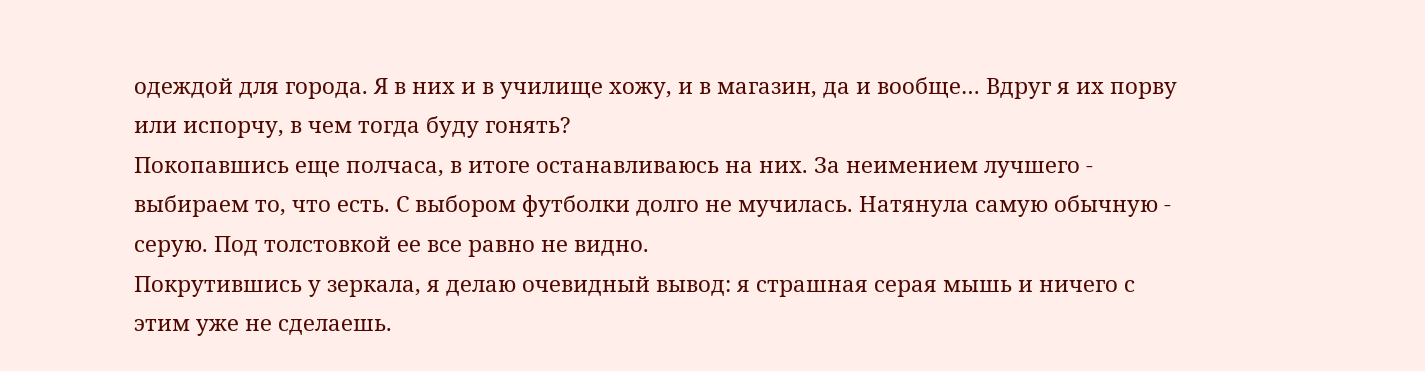одеждой для города. Я в них и в училище хожу, и в магазин, да и вообще… Вдруг я их порву или испорчу, в чем тогда буду гонять?
Покопавшись еще полчаса, в итоге останавливаюсь на них. За неимением лучшего - выбираем то, что есть. С выбором футболки долго не мучилась. Натянула самую обычную - серую. Под толстовкой ее все равно не видно.
Покрутившись у зеркала, я делаю очевидный вывод: я страшная серая мышь и ничего с этим уже не сделаешь.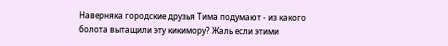Наверняка городские друзья Тима подумают - из какого болота вытащили эту кикимору? Жаль если этими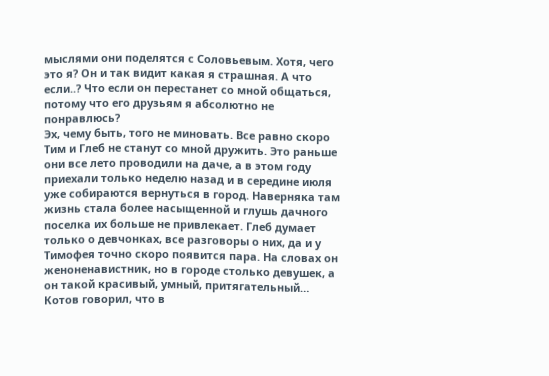мыслями они поделятся с Соловьевым. Хотя, чего это я? Он и так видит какая я страшная. А что если..? Что если он перестанет со мной общаться, потому что его друзьям я абсолютно не понравлюсь?
Эх, чему быть, того не миновать. Все равно скоро Тим и Глеб не станут со мной дружить. Это раньше они все лето проводили на даче, а в этом году приехали только неделю назад и в середине июля уже собираются вернуться в город. Наверняка там жизнь стала более насыщенной и глушь дачного поселка их больше не привлекает. Глеб думает только о девчонках, все разговоры о них, да и у Тимофея точно скоро появится пара. На словах он женоненавистник, но в городе столько девушек, а он такой красивый, умный, притягательный… Котов говорил, что в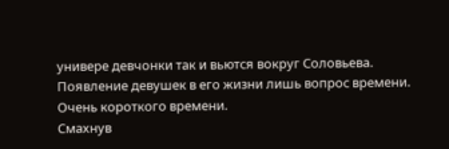универе девчонки так и вьются вокруг Соловьева. Появление девушек в его жизни лишь вопрос времени. Очень короткого времени.
Смахнув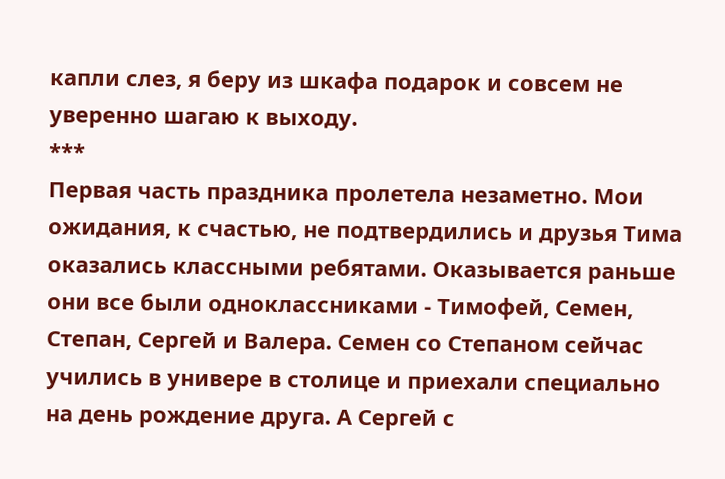капли слез, я беру из шкафа подарок и совсем не уверенно шагаю к выходу.
***
Первая часть праздника пролетела незаметно. Мои ожидания, к счастью, не подтвердились и друзья Тима оказались классными ребятами. Оказывается раньше они все были одноклассниками - Тимофей, Семен, Степан, Сергей и Валера. Семен со Степаном сейчас учились в универе в столице и приехали специально на день рождение друга. А Сергей с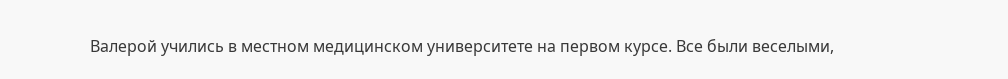Валерой учились в местном медицинском университете на первом курсе. Все были веселыми,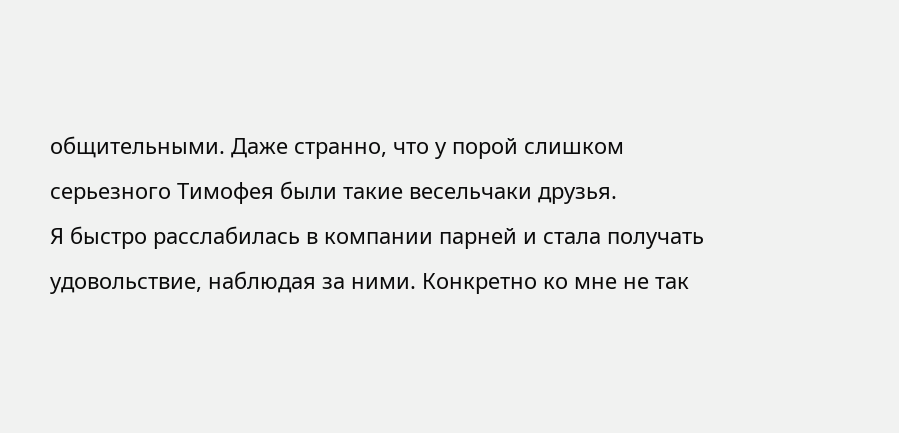общительными. Даже странно, что у порой слишком серьезного Тимофея были такие весельчаки друзья.
Я быстро расслабилась в компании парней и стала получать удовольствие, наблюдая за ними. Конкретно ко мне не так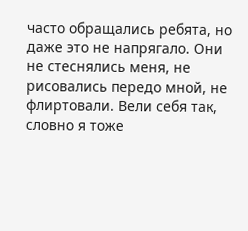часто обращались ребята, но даже это не напрягало. Они не стеснялись меня, не рисовались передо мной, не флиртовали. Вели себя так, словно я тоже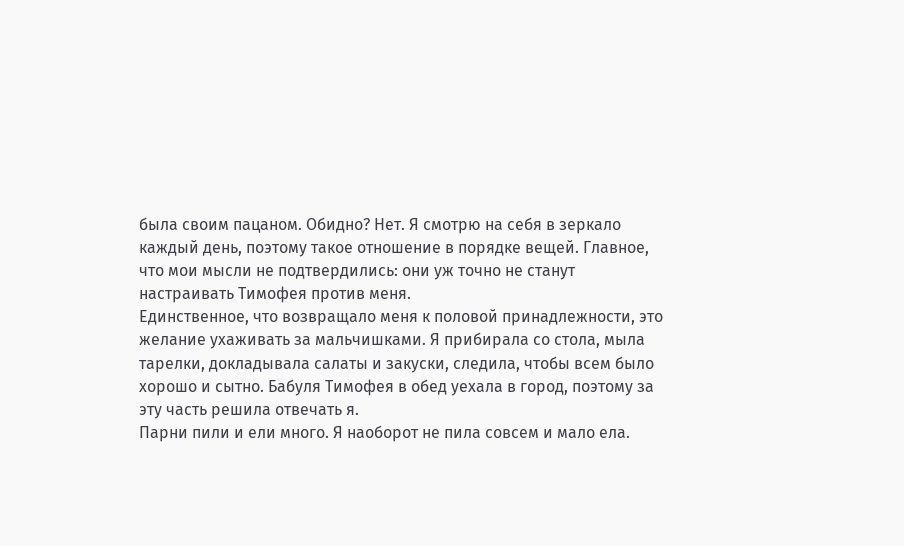была своим пацаном. Обидно? Нет. Я смотрю на себя в зеркало каждый день, поэтому такое отношение в порядке вещей. Главное, что мои мысли не подтвердились: они уж точно не станут настраивать Тимофея против меня.
Единственное, что возвращало меня к половой принадлежности, это желание ухаживать за мальчишками. Я прибирала со стола, мыла тарелки, докладывала салаты и закуски, следила, чтобы всем было хорошо и сытно. Бабуля Тимофея в обед уехала в город, поэтому за эту часть решила отвечать я.
Парни пили и ели много. Я наоборот не пила совсем и мало ела.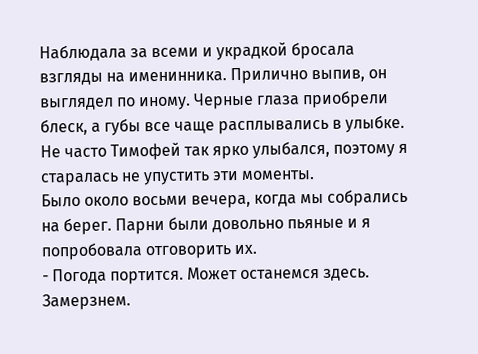Наблюдала за всеми и украдкой бросала взгляды на именинника. Прилично выпив, он выглядел по иному. Черные глаза приобрели блеск, а губы все чаще расплывались в улыбке. Не часто Тимофей так ярко улыбался, поэтому я старалась не упустить эти моменты.
Было около восьми вечера, когда мы собрались на берег. Парни были довольно пьяные и я попробовала отговорить их.
- Погода портится. Может останемся здесь. Замерзнем.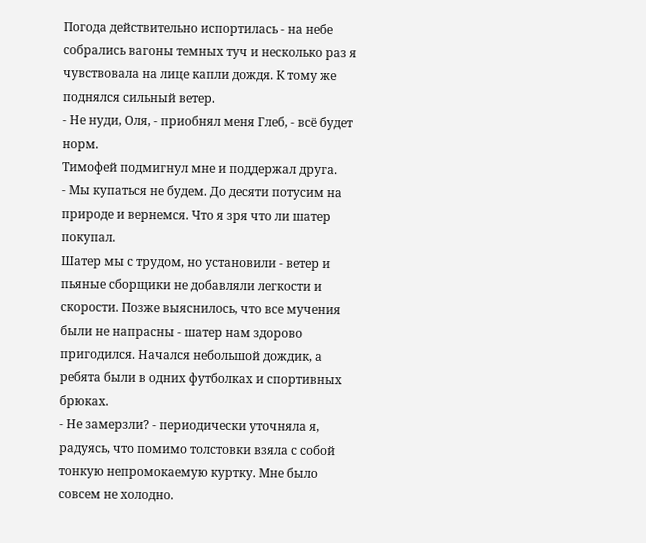Погода действительно испортилась - на небе собрались вагоны темных туч и несколько раз я чувствовала на лице капли дождя. К тому же поднялся сильный ветер.
- Не нуди, Оля, - приобнял меня Глеб, - всё будет норм.
Тимофей подмигнул мне и поддержал друга.
- Мы купаться не будем. До десяти потусим на природе и вернемся. Что я зря что ли шатер покупал.
Шатер мы с трудом, но установили - ветер и пьяные сборщики не добавляли легкости и скорости. Позже выяснилось, что все мучения были не напрасны - шатер нам здорово пригодился. Начался небольшой дождик, а ребята были в одних футболках и спортивных брюках.
- Не замерзли? - периодически уточняла я, радуясь, что помимо толстовки взяла с собой тонкую непромокаемую куртку. Мне было совсем не холодно.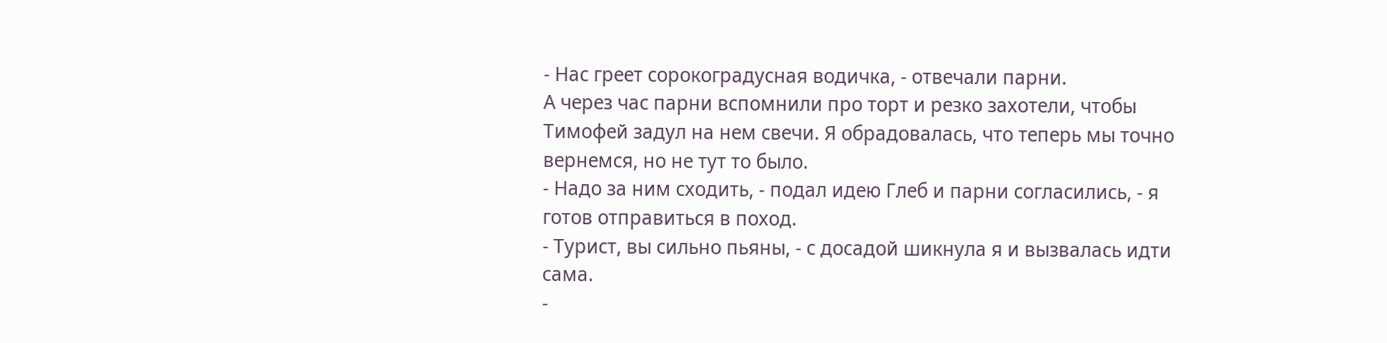- Нас греет сорокоградусная водичка, - отвечали парни.
А через час парни вспомнили про торт и резко захотели, чтобы Тимофей задул на нем свечи. Я обрадовалась, что теперь мы точно вернемся, но не тут то было.
- Надо за ним сходить, - подал идею Глеб и парни согласились, - я готов отправиться в поход.
- Турист, вы сильно пьяны, - с досадой шикнула я и вызвалась идти сама.
-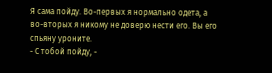Я сама пойду. Во-первых я нормально одета, а во-вторых я никому не доверю нести его. Вы его спьяну уроните.
- С тобой пойду, -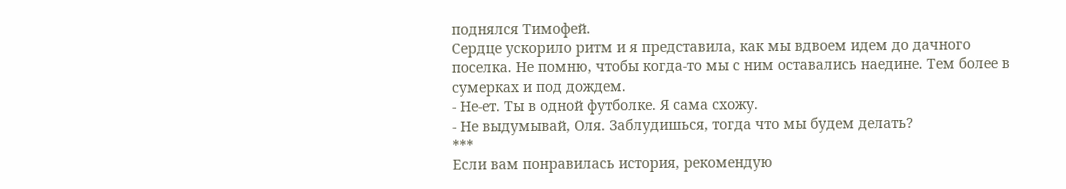поднялся Тимофей.
Сердце ускорило ритм и я представила, как мы вдвоем идем до дачного поселка. Не помню, чтобы когда-то мы с ним оставались наедине. Тем более в сумерках и под дождем.
- Не-ет. Ты в одной футболке. Я сама схожу.
- Не выдумывай, Оля. Заблудишься, тогда что мы будем делать?
***
Если вам понравилась история, рекомендую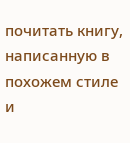почитать книгу, написанную в похожем стиле и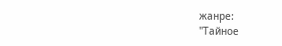жанре:
"Тайное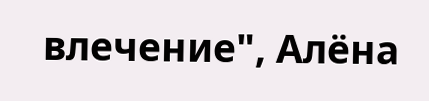влечение", Алёна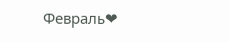Февраль❤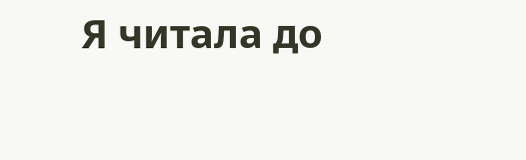Я читала до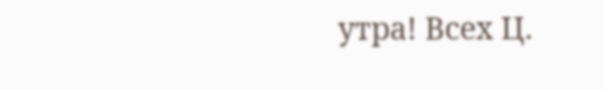утра! Всех Ц.